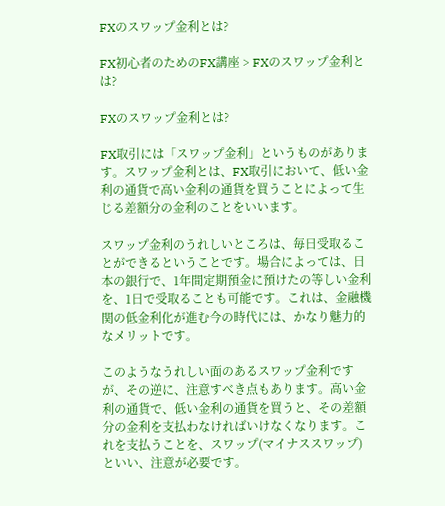FXのスワップ金利とは?

FX初心者のためのFX講座 > FXのスワップ金利とは?

FXのスワップ金利とは?

FX取引には「スワップ金利」というものがあります。スワップ金利とは、FX取引において、低い金利の通貨で高い金利の通貨を買うことによって生じる差額分の金利のことをいいます。

スワップ金利のうれしいところは、毎日受取ることができるということです。場合によっては、日本の銀行で、1年間定期預金に預けたの等しい金利を、1日で受取ることも可能です。これは、金融機関の低金利化が進む今の時代には、かなり魅力的なメリットです。

このようなうれしい面のあるスワップ金利ですが、その逆に、注意すべき点もあります。高い金利の通貨で、低い金利の通貨を買うと、その差額分の金利を支払わなければいけなくなります。これを支払うことを、スワップ(マイナススワップ)といい、注意が必要です。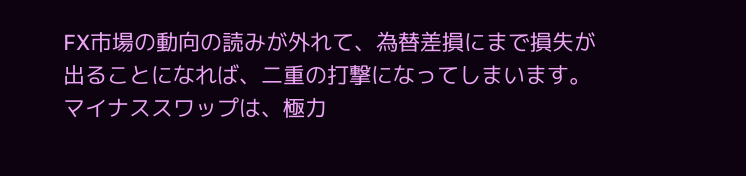FX市場の動向の読みが外れて、為替差損にまで損失が出ることになれば、二重の打撃になってしまいます。マイナススワップは、極力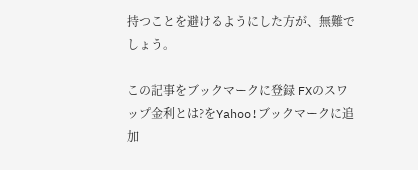持つことを避けるようにした方が、無難でしょう。

この記事をブックマークに登録 FXのスワップ金利とは?をYahoo!ブックマークに追加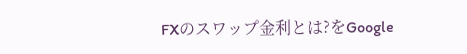FXのスワップ金利とは?をGoogle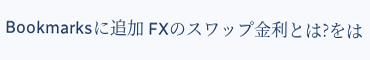Bookmarksに追加 FXのスワップ金利とは?をは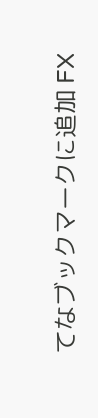てなブックマークに追加 FX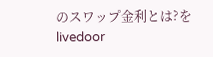のスワップ金利とは?をlivedoor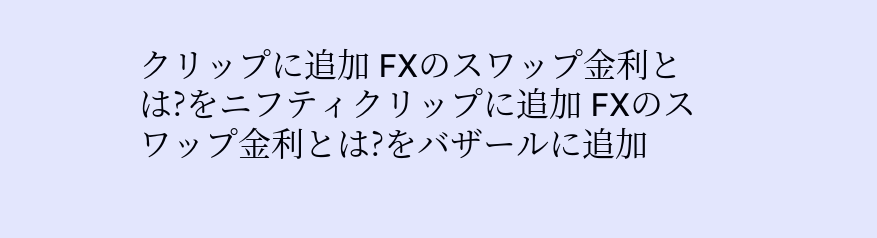クリップに追加 FXのスワップ金利とは?をニフティクリップに追加 FXのスワップ金利とは?をバザールに追加